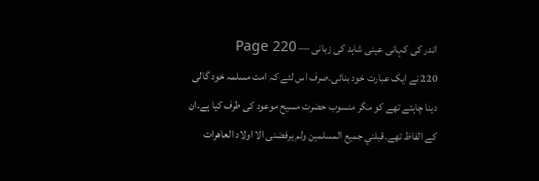اندر کی کہانی عینی شاہد کی زبانی — Page 220
220 نے ایک عبارت خود بنائی۔صرف اس لئے کہ امت مسلمہ خود گالی دینا چاہتے تھے کو مگر منسوب حضرت مسیح موعود کی طرف کیا ہے۔ان کے الفاظ تھے۔قبلني جميع المسلمين ولم يرفضنى الا اولاد العاهرات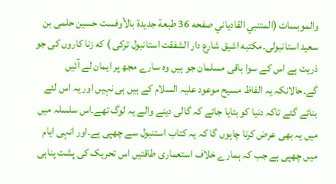والموبسات (المتنبي القادياني صفحه 36 طبعة جديدة بالأوفست حسين حلمی بن سعید استانبولی۔مكتبه اشيق شارع دار الشفقت استانبول ترکی ) که زنا کاروں کی جو ذریت ہے اس کے سوا باقی مسلمان جو ہیں وہ سارے مجھ پر ایمان لے آئیں گے۔حالانکہ یہ الفاظ مسیح موعود علیہ السلام کے ہیں ہی نہیں اور یہ اس لئے بنائے گئے تاکہ دنیا کو بتایا جائے کہ گالی دینے والے یہ لوگ تھے۔اس سلسلہ میں میں یہ بھی عرض کرنا چاہوں گا کہ یہ کتاب استنبول سے چھپی ہے۔اور انہی ایام میں چھپی ہے جب کہ ہمارے خلاف استعماری طاقتیں اس تحریک کی پشت پناہی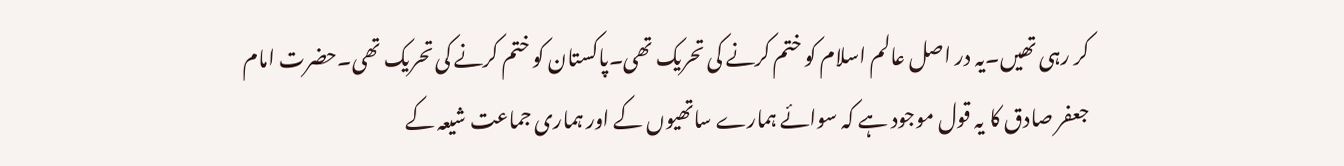کر رہی تھیں۔یہ در اصل عالم اسلام کو ختم کرنے کی تحریک تھی۔پاکستان کو ختم کرنے کی تحریک تھی۔حضرت امام جعفر صادق کا یہ قول موجود ہے کہ سوائے ہمارے ساتھیوں کے اور ہماری جماعت شیعہ کے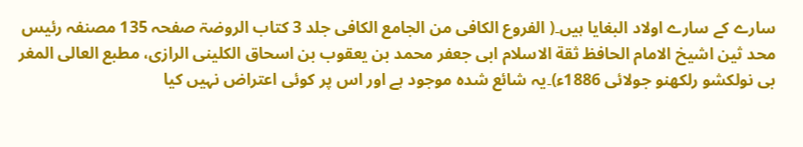سارے کے سارے اولاد البغایا ہیں۔( الفروع الکافی من الجامع الکافی جلد 3 کتاب الروضۃ صفحہ 135 مصنفہ رئیس محد ثین اشیخ الامام الحافظ ثقة الاسلام ابی جعفر محمد بن یعقوب بن اسحاق الکلینی الرازی، مطبع العالى المغر بی نولکشو رلکھنو جولائی 1886ء)۔یہ شائع شدہ موجود ہے اور اس پر کوئی اعتراض نہیں کیا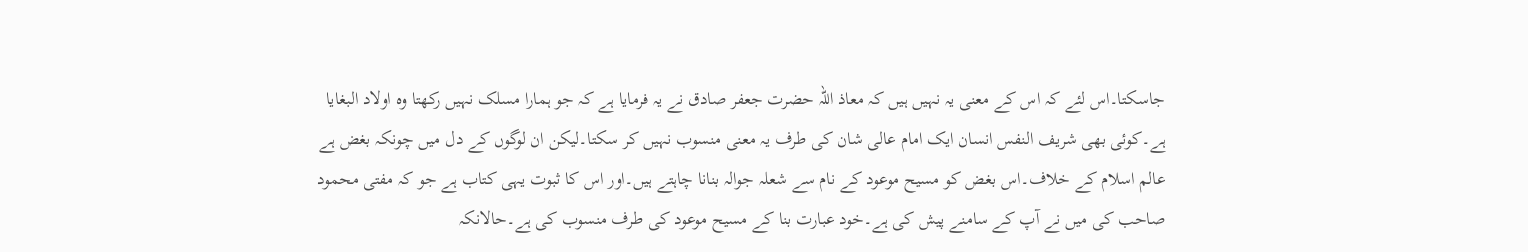جاسکتا۔اس لئے کہ اس کے معنی یہ نہیں ہیں کہ معاذ اللہ حضرت جعفر صادق نے یہ فرمایا ہے کہ جو ہمارا مسلک نہیں رکھتا وہ اولاد البغایا ہے۔کوئی بھی شریف النفس انسان ایک امام عالی شان کی طرف یہ معنی منسوب نہیں کر سکتا۔لیکن ان لوگوں کے دل میں چونکہ بغض ہے عالم اسلام کے خلاف۔اس بغض کو مسیح موعود کے نام سے شعلہ جوالہ بنانا چاہتے ہیں۔اور اس کا ثبوت یہی کتاب ہے جو کہ مفتی محمود صاحب کی میں نے آپ کے سامنے پیش کی ہے۔خود عبارت بنا کے مسیح موعود کی طرف منسوب کی ہے۔حالانکہ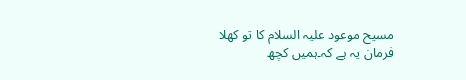مسیح موعود علیہ السلام کا تو کھلا فرمان یہ ہے کہ۔ہمیں کچھ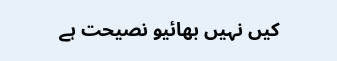کیں نہیں بھائیو نصیحت ہے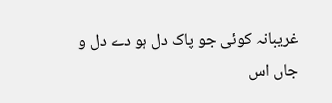غریبانہ کوئی جو پاک دل ہو دے دل و جاں اس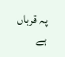پہ قرباں ہے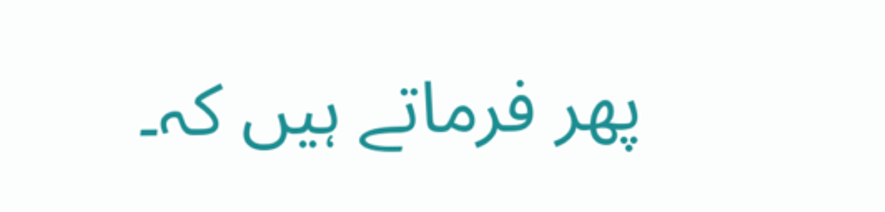پھر فرماتے ہیں کہ۔